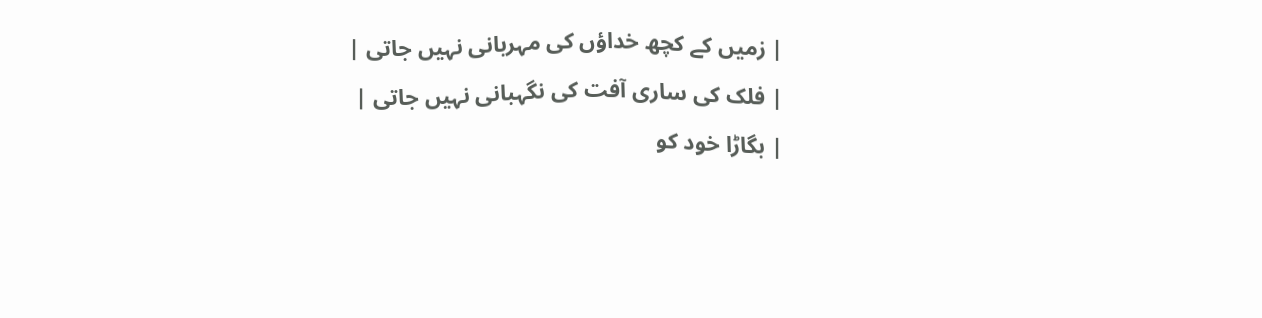| زمیں کے کچھ خداؤں کی مہربانی نہیں جاتی |
| فلک کی ساری آفت کی نگہبانی نہیں جاتی |
| بگاڑا خود کو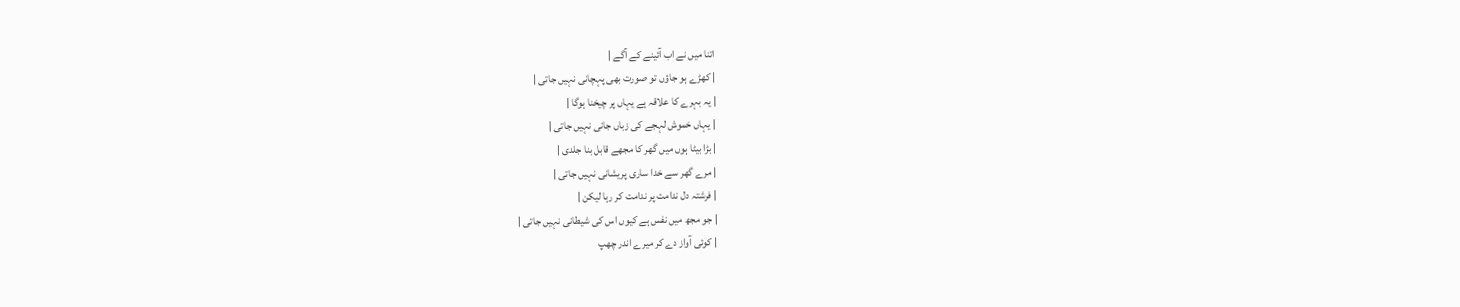اتنا میں نے اب آئینے کے آگے |
| کھڑے ہو جاؤں تو صورت بھی پہچانی نہیں جاتی |
| یہ بہرے کا علاقہ ہے یہاں پر چیخنا ہوگا |
| یہاں خموش لہجے کی زباں جانی نہیں جاتی |
| بڑا بیٹا ہوں میں گھر کا مجھے قابل بنا جلدی |
| مرے گھر سے خدا ساری پریشانی نہیں جاتی |
| فرشتہ دل ندامت پر ندامت کر رہا لیکن |
| جو مجھ میں نفس ہے کیوں اس کی شیطانی نہیں جاتی |
| کوئی آواز دے کر میرے اندر چھپ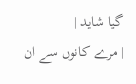گیا شاید |
| مرے کانوں سے ان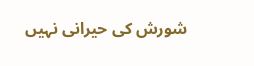شورش کی حیرانی نہیں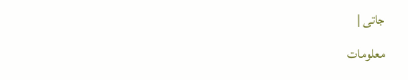جاتی |
معلومات